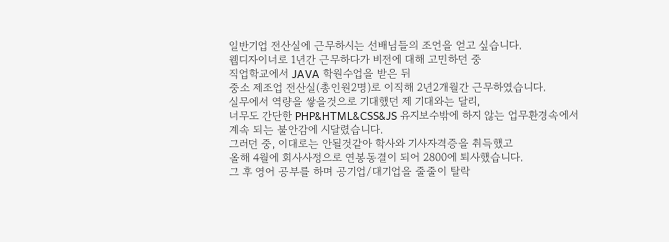일반기업 전산실에 근무하시는 선배님들의 조언을 얻고 싶습니다.
웹디자이너로 1년간 근무하다가 비전에 대해 고민하던 중
직업학교에서 JAVA 학원수업을 받은 뒤
중소 제조업 전산실(총인원2명)로 이직해 2년2개월간 근무하였습니다.
실무에서 역량을 쌓을것으로 기대했던 제 기대와는 달리,
너무도 간단한 PHP&HTML&CSS&JS 유지보수밖에 하지 않는 업무환경속에서
계속 되는 불안감에 시달렸습니다.
그러던 중, 이대로는 안될것같아 학사와 기사자격증을 취득했고
올해 4월에 회사사정으로 연봉동결이 되어 2800에 퇴사했습니다.
그 후 영어 공부를 하며 공기업/대기업을 줄줄이 탈락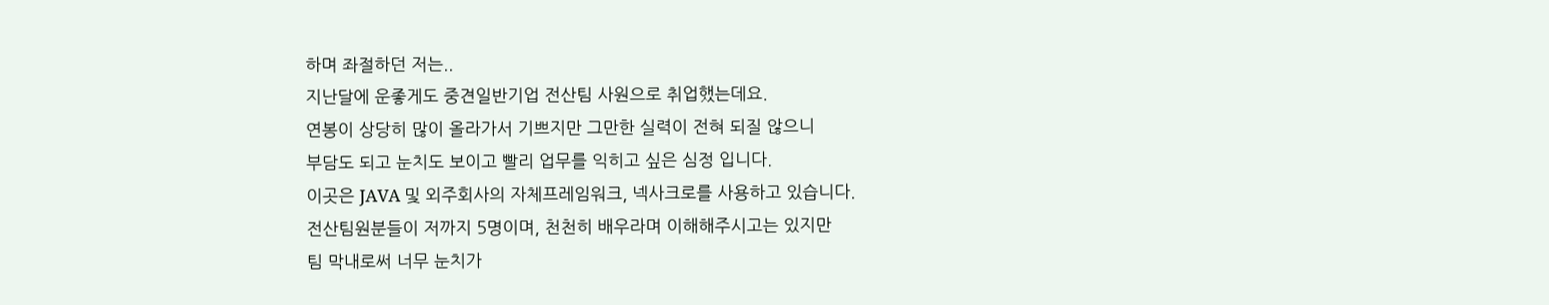하며 좌절하던 저는..
지난달에 운좋게도 중견일반기업 전산팀 사원으로 취업했는데요.
연봉이 상당히 많이 올라가서 기쁘지만 그만한 실력이 전혀 되질 않으니
부담도 되고 눈치도 보이고 빨리 업무를 익히고 싶은 심정 입니다.
이곳은 JAVA 및 외주회사의 자체프레임워크, 넥사크로를 사용하고 있습니다.
전산팀원분들이 저까지 5명이며, 천천히 배우라며 이해해주시고는 있지만
팀 막내로써 너무 눈치가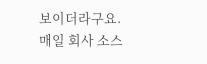보이더라구요.
매일 회사 소스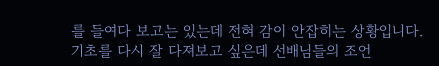를 들여다 보고는 있는데 전혀 감이 안잡히는 상황입니다.
기초를 다시 잘 다져보고 싶은데 선배님들의 조언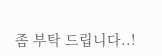좀 부탁 드립니다..!